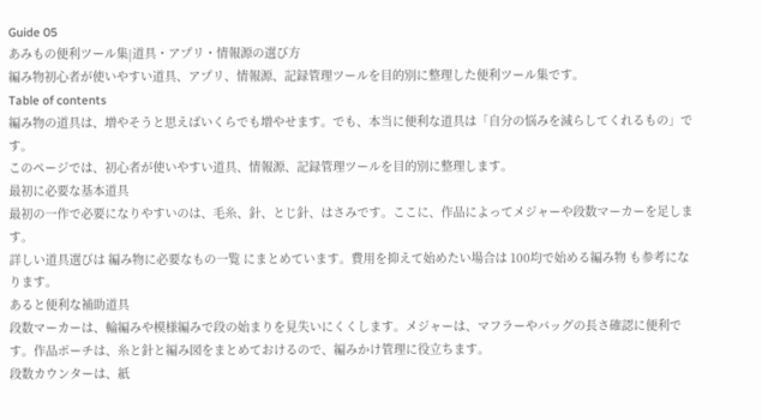Guide 05
あみもの便利ツール集|道具・アプリ・情報源の選び方
編み物初心者が使いやすい道具、アプリ、情報源、記録管理ツールを目的別に整理した便利ツール集です。
Table of contents
編み物の道具は、増やそうと思えばいくらでも増やせます。でも、本当に便利な道具は「自分の悩みを減らしてくれるもの」です。
このページでは、初心者が使いやすい道具、情報源、記録管理ツールを目的別に整理します。
最初に必要な基本道具
最初の一作で必要になりやすいのは、毛糸、針、とじ針、はさみです。ここに、作品によってメジャーや段数マーカーを足します。
詳しい道具選びは 編み物に必要なもの一覧 にまとめています。費用を抑えて始めたい場合は 100均で始める編み物 も参考になります。
あると便利な補助道具
段数マーカーは、輪編みや模様編みで段の始まりを見失いにくくします。メジャーは、マフラーやバッグの長さ確認に便利です。作品ポーチは、糸と針と編み図をまとめておけるので、編みかけ管理に役立ちます。
段数カウンターは、紙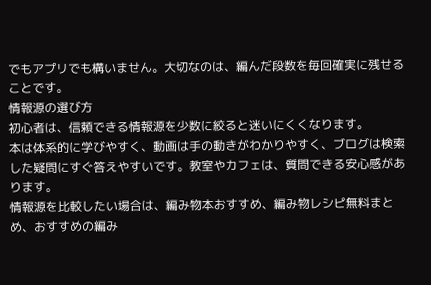でもアプリでも構いません。大切なのは、編んだ段数を毎回確実に残せることです。
情報源の選び方
初心者は、信頼できる情報源を少数に絞ると迷いにくくなります。
本は体系的に学びやすく、動画は手の動きがわかりやすく、ブログは検索した疑問にすぐ答えやすいです。教室やカフェは、質問できる安心感があります。
情報源を比較したい場合は、編み物本おすすめ、編み物レシピ無料まとめ、おすすめの編み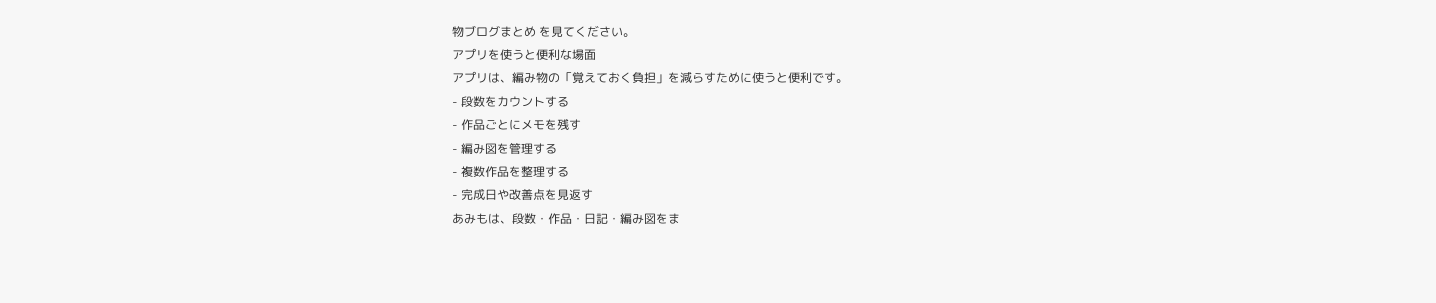物ブログまとめ を見てください。
アプリを使うと便利な場面
アプリは、編み物の「覚えておく負担」を減らすために使うと便利です。
- 段数をカウントする
- 作品ごとにメモを残す
- 編み図を管理する
- 複数作品を整理する
- 完成日や改善点を見返す
あみもは、段数・作品・日記・編み図をま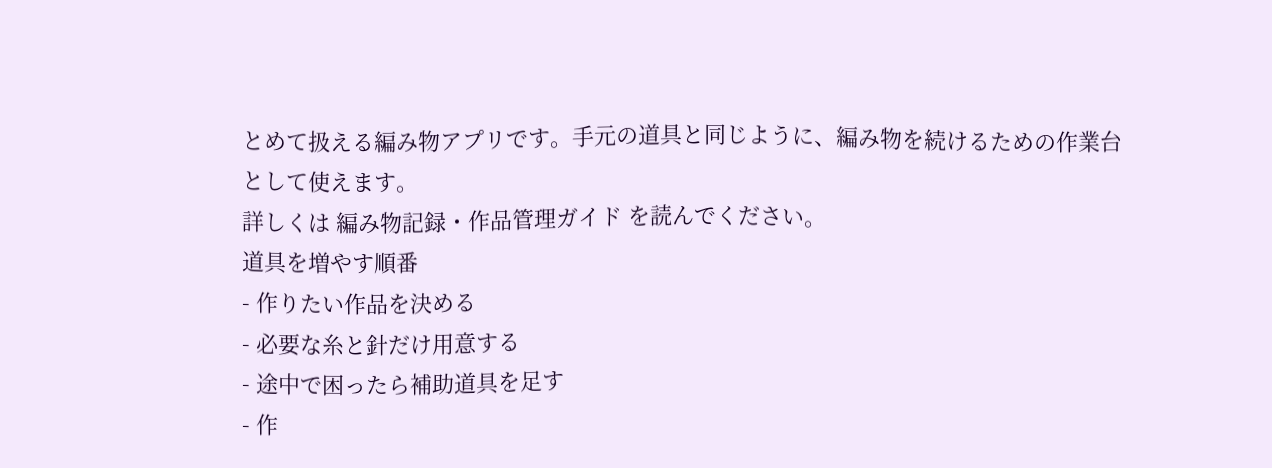とめて扱える編み物アプリです。手元の道具と同じように、編み物を続けるための作業台として使えます。
詳しくは 編み物記録・作品管理ガイド を読んでください。
道具を増やす順番
- 作りたい作品を決める
- 必要な糸と針だけ用意する
- 途中で困ったら補助道具を足す
- 作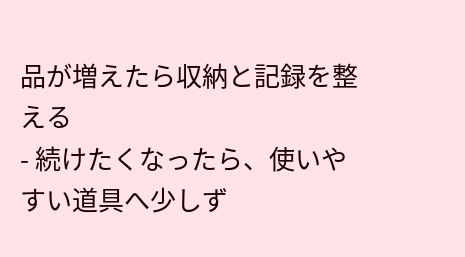品が増えたら収納と記録を整える
- 続けたくなったら、使いやすい道具へ少しず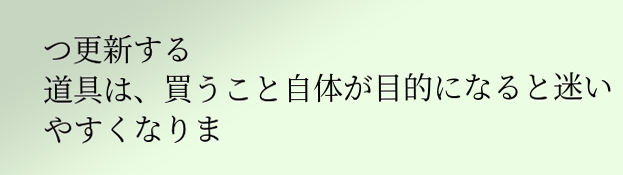つ更新する
道具は、買うこと自体が目的になると迷いやすくなりま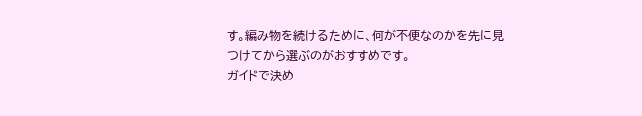す。編み物を続けるために、何が不便なのかを先に見つけてから選ぶのがおすすめです。
ガイドで決め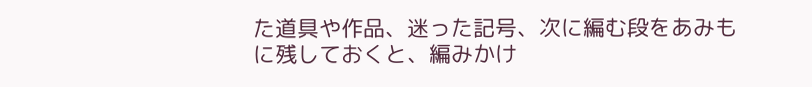た道具や作品、迷った記号、次に編む段をあみもに残しておくと、編みかけ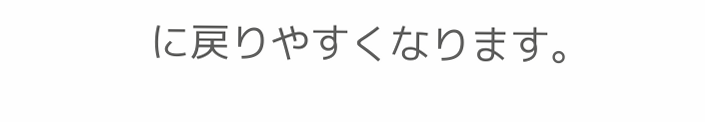に戻りやすくなります。